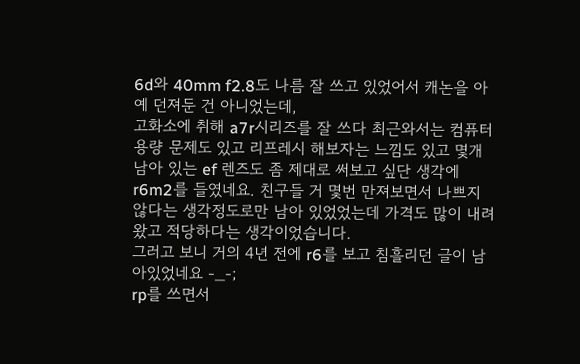6d와 40mm f2.8도 나름 잘 쓰고 있었어서 캐논을 아예 던져둔 건 아니었는데,
고화소에 취해 a7r시리즈를 잘 쓰다 최근와서는 컴퓨터 용량 문제도 있고 리프레시 해보자는 느낌도 있고 몇개 남아 있는 ef 렌즈도 좀 제대로 써보고 싶단 생각에 r6m2를 들였네요. 친구들 거 몇번 만져보면서 나쁘지 않다는 생각정도로만 남아 있었었는데 가격도 많이 내려왔고 적당하다는 생각이었습니다.
그러고 보니 거의 4년 전에 r6를 보고 침흘리던 글이 남아있었네요 -_-;
rp를 쓰면서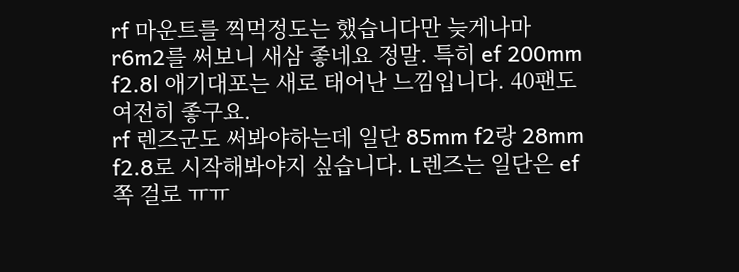rf 마운트를 찍먹정도는 했습니다만 늦게나마 r6m2를 써보니 새삼 좋네요 정말. 특히 ef 200mm f2.8l 애기대포는 새로 태어난 느낌입니다. 40팬도 여전히 좋구요.
rf 렌즈군도 써봐야하는데 일단 85mm f2랑 28mm f2.8로 시작해봐야지 싶습니다. L렌즈는 일단은 ef쪽 걸로 ㅠㅠ